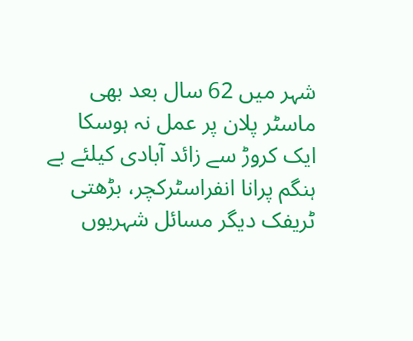شہر میں 62 سال بعد بھی ماسٹر پلان پر عمل نہ ہوسکا
ایک کروڑ سے زائد آبادی کیلئے بے ہنگم پرانا انفراسٹرکچر، بڑھتی ٹریفک دیگر مسائل شہریوں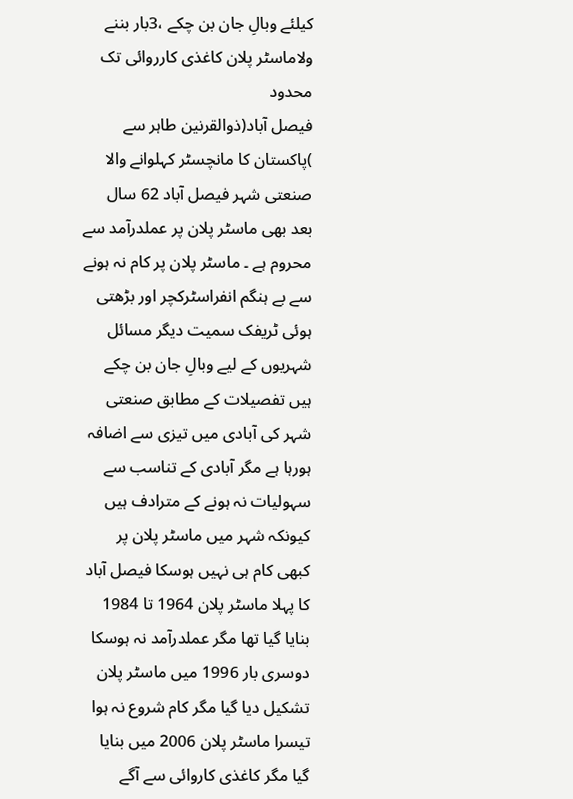کیلئے وبالِ جان بن چکے ،3بار بننے ولاماسٹر پلان کاغذی کارروائی تک محدود
فیصل آباد(ذوالقرنین طاہر سے )پاکستان کا مانچسٹر کہلوانے والا صنعتی شہر فیصل آباد 62 سال بعد بھی ماسٹر پلان پر عملدرآمد سے محروم ہے ۔ ماسٹر پلان پر کام نہ ہونے سے بے ہنگم انفراسٹرکچر اور بڑھتی ہوئی ٹریفک سمیت دیگر مسائل شہریوں کے لیے وبالِ جان بن چکے ہیں تفصیلات کے مطابق صنعتی شہر کی آبادی میں تیزی سے اضافہ ہورہا ہے مگر آبادی کے تناسب سے سہولیات نہ ہونے کے مترادف ہیں کیونکہ شہر میں ماسٹر پلان پر کبھی کام ہی نہیں ہوسکا فیصل آباد کا پہلا ماسٹر پلان 1964 تا 1984 بنایا گیا تھا مگر عملدرآمد نہ ہوسکا دوسری بار 1996 میں ماسٹر پلان تشکیل دیا گیا مگر کام شروع نہ ہوا تیسرا ماسٹر پلان 2006 میں بنایا گیا مگر کاغذی کاروائی سے آگے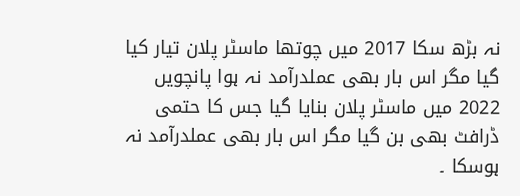نہ بڑھ سکا 2017 میں چوتھا ماسٹر پلان تیار کیا گیا مگر اس بار بھی عملدرآمد نہ ہوا پانچویں 2022 میں ماسٹر پلان بنایا گیا جس کا حتمی ڈرافٹ بھی بن گیا مگر اس بار بھی عملدرآمد نہ ہوسکا ۔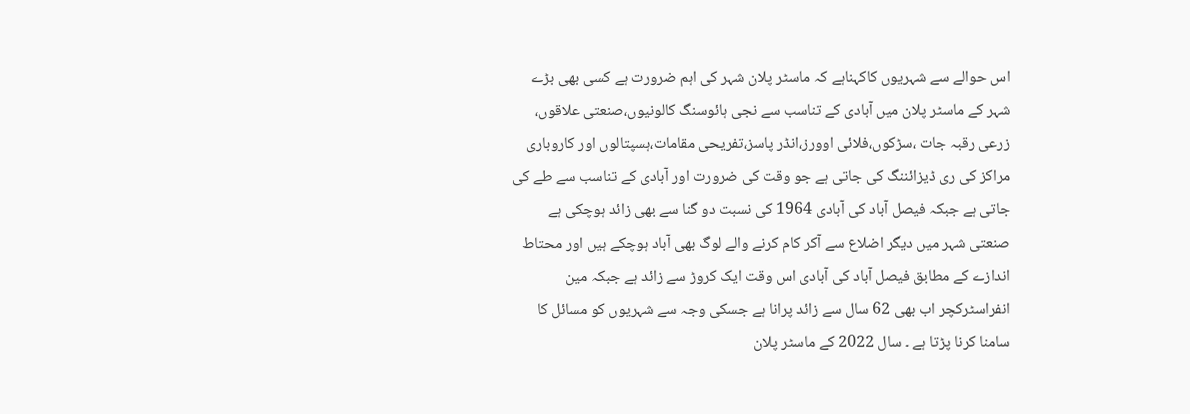اس حوالے سے شہریوں کاکہناہے کہ ماسٹر پلان شہر کی اہم ضرورت ہے کسی بھی بڑے شہر کے ماسٹر پلان میں آبادی کے تناسب سے نجی ہائوسنگ کالونیوں،صنعتی علاقوں، زرعی رقبہ جات ،سڑکوں،فلائی اوورز،انڈر پاسز،تفریحی مقامات،ہسپتالوں اور کاروباری مراکز کی ری ڈیزائننگ کی جاتی ہے جو وقت کی ضرورت اور آبادی کے تناسب سے طے کی جاتی ہے جبکہ فیصل آباد کی آبادی 1964 کی نسبت دو گنا سے بھی زائد ہوچکی ہے صنعتی شہر میں دیگر اضلاع سے آکر کام کرنے والے لوگ بھی آباد ہوچکے ہیں اور محتاط اندازے کے مطابق فیصل آباد کی آبادی اس وقت ایک کروڑ سے زائد ہے جبکہ مین انفراسٹرکچر اب بھی 62 سال سے زائد پرانا ہے جسکی وجہ سے شہریوں کو مسائل کا سامنا کرنا پڑتا ہے ۔ سال 2022 کے ماسٹر پلان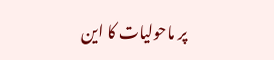پر ماحولیات کا این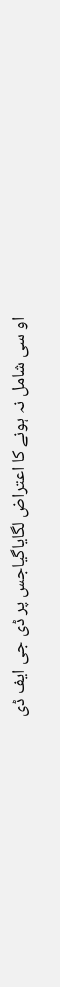او سی شامل نہ ہونے کا اعتراض لگایاگیاجس پر ڈی جی ایف ڈی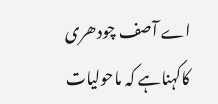اے آصف چودھری کاکہناہے کہ ماحولیات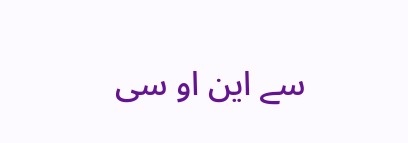سے این او سی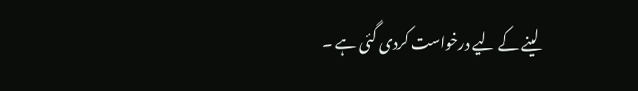لینے کے لیے درخواست کردی گئی ہے ۔